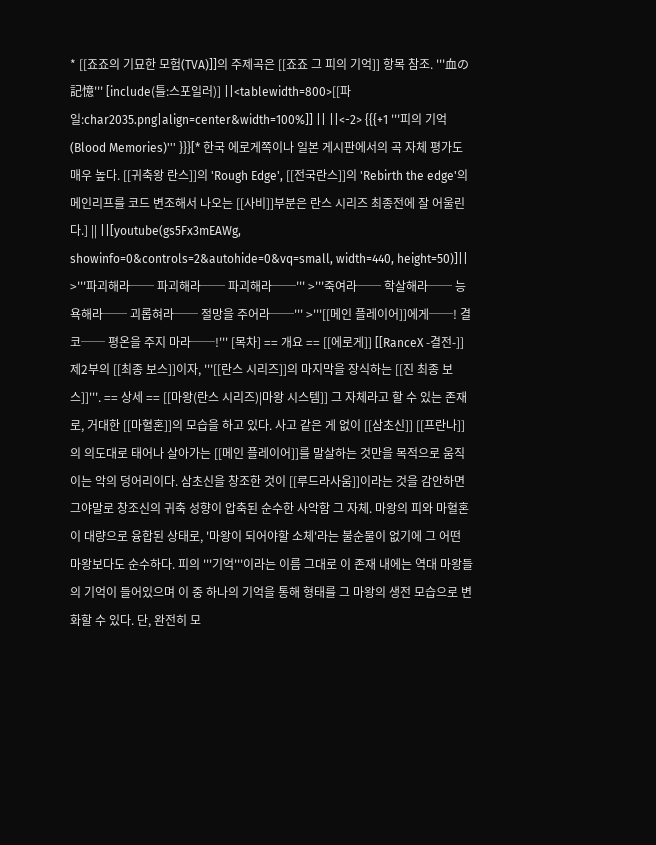* [[죠죠의 기묘한 모험(TVA)]]의 주제곡은 [[죠죠 그 피의 기억]] 항목 참조. '''血の記憶''' [include(틀:스포일러)] ||<tablewidth=800>[[파일:char2035.png|align=center&width=100%]] || ||<-2> {{{+1 '''피의 기억(Blood Memories)''' }}}[* 한국 에로게쪽이나 일본 게시판에서의 곡 자체 평가도 매우 높다. [[귀축왕 란스]]의 'Rough Edge', [[전국란스]]의 'Rebirth the edge'의 메인리프를 코드 변조해서 나오는 [[사비]]부분은 란스 시리즈 최종전에 잘 어울린다.] || ||[youtube(gs5Fx3mEAWg, showinfo=0&controls=2&autohide=0&vq=small, width=440, height=50)]|| >'''파괴해라── 파괴해라── 파괴해라──''' >'''죽여라── 학살해라── 능욕해라── 괴롭혀라── 절망을 주어라──''' >'''[[메인 플레이어]]에게──! 결코── 평온을 주지 마라──!''' [목차] == 개요 == [[에로게]] [[RanceX -결전-]] 제2부의 [[최종 보스]]이자, '''[[란스 시리즈]]의 마지막을 장식하는 [[진 최종 보스]]'''. == 상세 == [[마왕(란스 시리즈)|마왕 시스템]] 그 자체라고 할 수 있는 존재로, 거대한 [[마혈혼]]의 모습을 하고 있다. 사고 같은 게 없이 [[삼초신]] [[프란나]]의 의도대로 태어나 살아가는 [[메인 플레이어]]를 말살하는 것만을 목적으로 움직이는 악의 덩어리이다. 삼초신을 창조한 것이 [[루드라사움]]이라는 것을 감안하면 그야말로 창조신의 귀축 성향이 압축된 순수한 사악함 그 자체. 마왕의 피와 마혈혼이 대량으로 융합된 상태로, '마왕이 되어야할 소체'라는 불순물이 없기에 그 어떤 마왕보다도 순수하다. 피의 '''기억'''이라는 이름 그대로 이 존재 내에는 역대 마왕들의 기억이 들어있으며 이 중 하나의 기억을 통해 형태를 그 마왕의 생전 모습으로 변화할 수 있다. 단, 완전히 모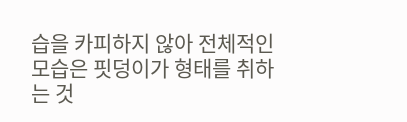습을 카피하지 않아 전체적인 모습은 핏덩이가 형태를 취하는 것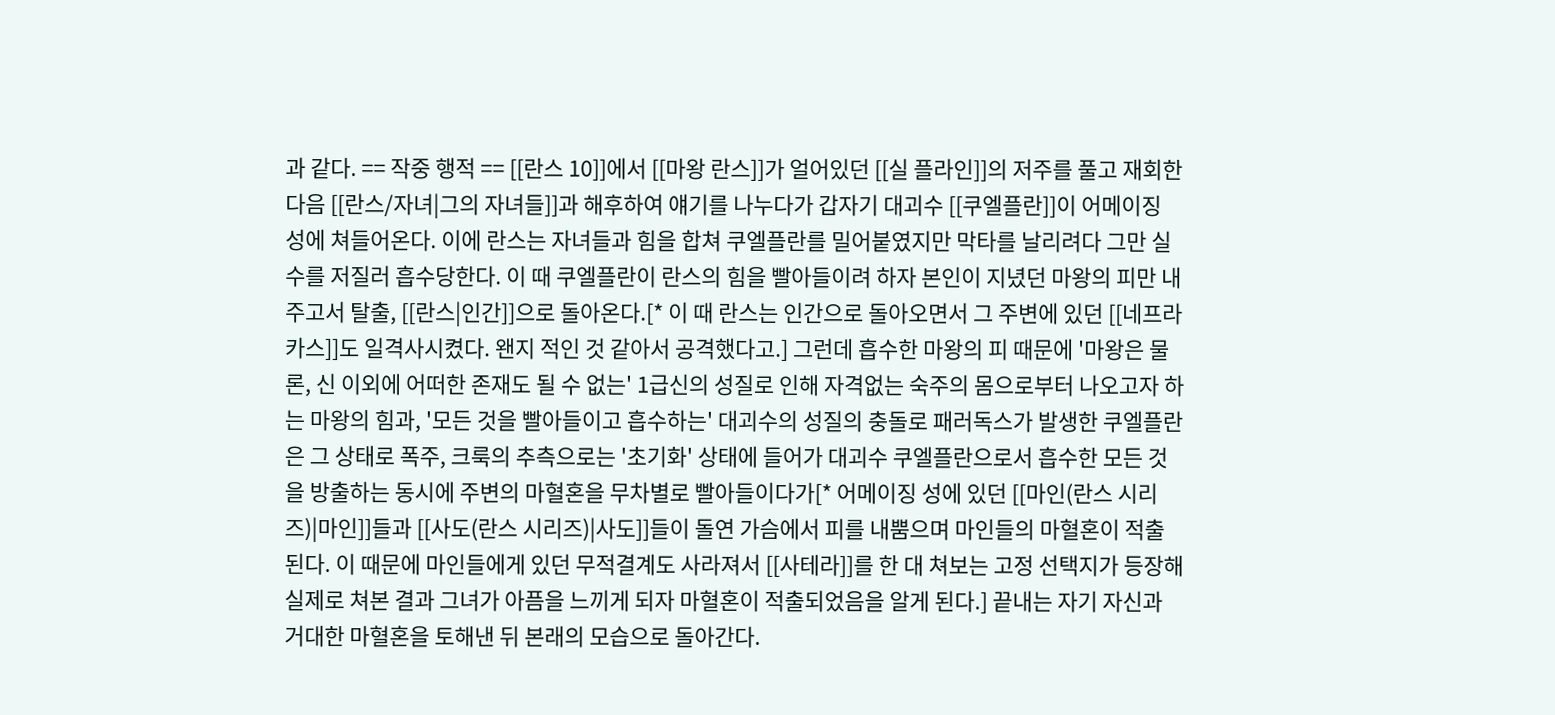과 같다. == 작중 행적 == [[란스 10]]에서 [[마왕 란스]]가 얼어있던 [[실 플라인]]의 저주를 풀고 재회한 다음 [[란스/자녀|그의 자녀들]]과 해후하여 얘기를 나누다가 갑자기 대괴수 [[쿠엘플란]]이 어메이징 성에 쳐들어온다. 이에 란스는 자녀들과 힘을 합쳐 쿠엘플란를 밀어붙였지만 막타를 날리려다 그만 실수를 저질러 흡수당한다. 이 때 쿠엘플란이 란스의 힘을 빨아들이려 하자 본인이 지녔던 마왕의 피만 내주고서 탈출, [[란스|인간]]으로 돌아온다.[* 이 때 란스는 인간으로 돌아오면서 그 주변에 있던 [[네프라카스]]도 일격사시켰다. 왠지 적인 것 같아서 공격했다고.] 그런데 흡수한 마왕의 피 때문에 '마왕은 물론, 신 이외에 어떠한 존재도 될 수 없는' 1급신의 성질로 인해 자격없는 숙주의 몸으로부터 나오고자 하는 마왕의 힘과, '모든 것을 빨아들이고 흡수하는' 대괴수의 성질의 충돌로 패러독스가 발생한 쿠엘플란은 그 상태로 폭주, 크룩의 추측으로는 '초기화' 상태에 들어가 대괴수 쿠엘플란으로서 흡수한 모든 것을 방출하는 동시에 주변의 마혈혼을 무차별로 빨아들이다가[* 어메이징 성에 있던 [[마인(란스 시리즈)|마인]]들과 [[사도(란스 시리즈)|사도]]들이 돌연 가슴에서 피를 내뿜으며 마인들의 마혈혼이 적출된다. 이 때문에 마인들에게 있던 무적결계도 사라져서 [[사테라]]를 한 대 쳐보는 고정 선택지가 등장해 실제로 쳐본 결과 그녀가 아픔을 느끼게 되자 마혈혼이 적출되었음을 알게 된다.] 끝내는 자기 자신과 거대한 마혈혼을 토해낸 뒤 본래의 모습으로 돌아간다.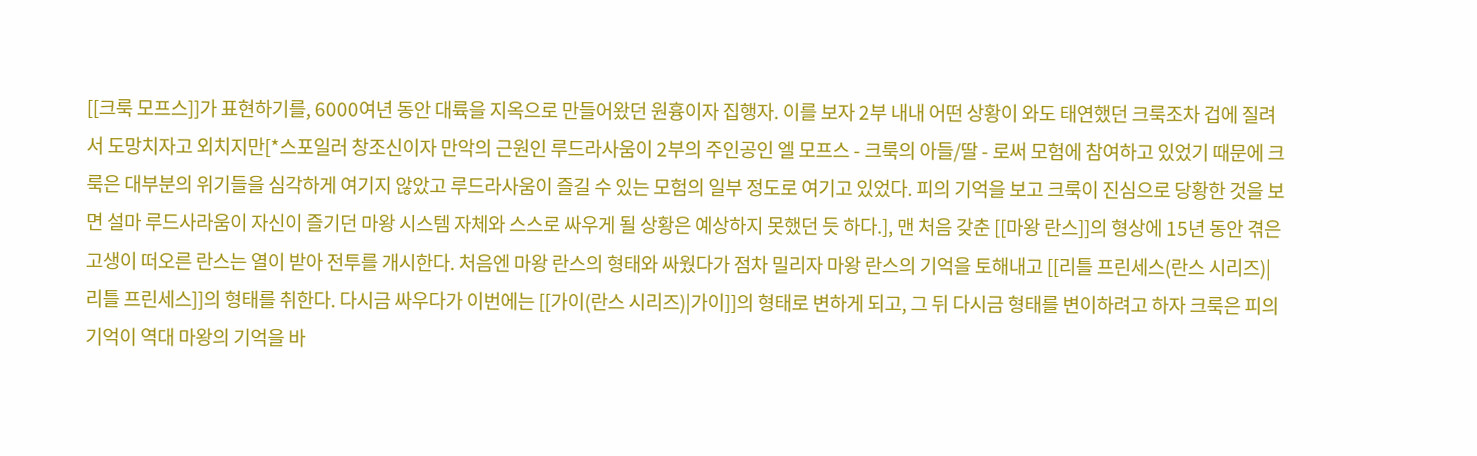[[크룩 모프스]]가 표현하기를, 6000여년 동안 대륙을 지옥으로 만들어왔던 원흉이자 집행자. 이를 보자 2부 내내 어떤 상황이 와도 태연했던 크룩조차 겁에 질려서 도망치자고 외치지만[*스포일러 창조신이자 만악의 근원인 루드라사움이 2부의 주인공인 엘 모프스 - 크룩의 아들/딸 - 로써 모험에 참여하고 있었기 때문에 크룩은 대부분의 위기들을 심각하게 여기지 않았고 루드라사움이 즐길 수 있는 모험의 일부 정도로 여기고 있었다. 피의 기억을 보고 크룩이 진심으로 당황한 것을 보면 설마 루드사라움이 자신이 즐기던 마왕 시스템 자체와 스스로 싸우게 될 상황은 예상하지 못했던 듯 하다.], 맨 처음 갖춘 [[마왕 란스]]의 형상에 15년 동안 겪은 고생이 떠오른 란스는 열이 받아 전투를 개시한다. 처음엔 마왕 란스의 형태와 싸웠다가 점차 밀리자 마왕 란스의 기억을 토해내고 [[리틀 프린세스(란스 시리즈)|리틀 프린세스]]의 형태를 취한다. 다시금 싸우다가 이번에는 [[가이(란스 시리즈)|가이]]의 형태로 변하게 되고, 그 뒤 다시금 형태를 변이하려고 하자 크룩은 피의 기억이 역대 마왕의 기억을 바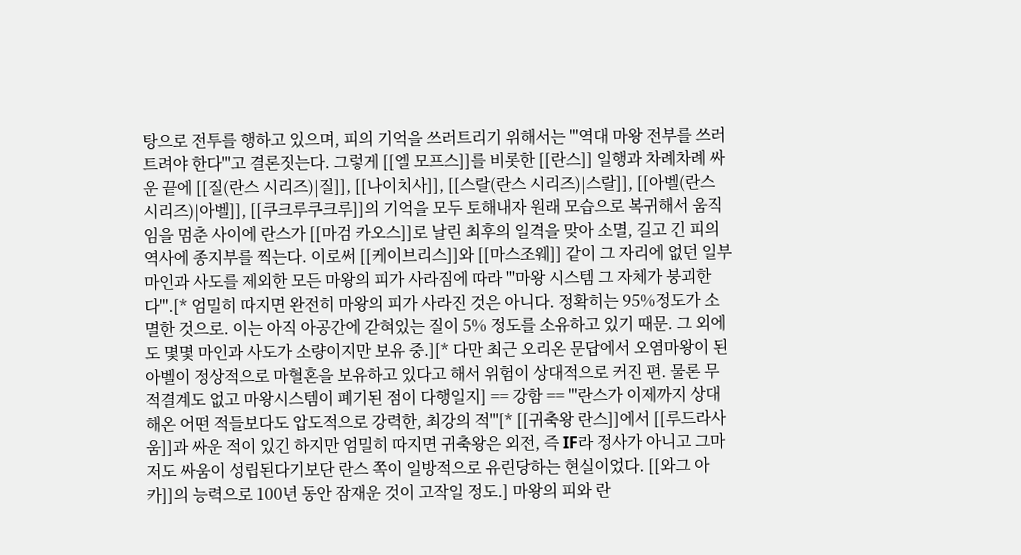탕으로 전투를 행하고 있으며, 피의 기억을 쓰러트리기 위해서는 '''역대 마왕 전부를 쓰러트려야 한다'''고 결론짓는다. 그렇게 [[엘 모프스]]를 비롯한 [[란스]] 일행과 차례차례 싸운 끝에 [[질(란스 시리즈)|질]], [[나이치사]], [[스랄(란스 시리즈)|스랄]], [[아벨(란스 시리즈)|아벨]], [[쿠크루쿠크루]]의 기억을 모두 토해내자 원래 모습으로 복귀해서 움직임을 멈춘 사이에 란스가 [[마검 카오스]]로 날린 최후의 일격을 맞아 소멸, 길고 긴 피의 역사에 종지부를 찍는다. 이로써 [[케이브리스]]와 [[마스조웨]] 같이 그 자리에 없던 일부 마인과 사도를 제외한 모든 마왕의 피가 사라짐에 따라 '''마왕 시스템 그 자체가 붕괴한다'''.[* 엄밀히 따지면 완전히 마왕의 피가 사라진 것은 아니다. 정확히는 95%정도가 소멸한 것으로. 이는 아직 아공간에 갇혀있는 질이 5% 정도를 소유하고 있기 때문. 그 외에도 몇몇 마인과 사도가 소량이지만 보유 중.][* 다만 최근 오리온 문답에서 오염마왕이 된 아벨이 정상적으로 마혈혼을 보유하고 있다고 해서 위험이 상대적으로 커진 편. 물론 무적결계도 없고 마왕시스템이 폐기된 점이 다행일지] == 강함 == '''란스가 이제까지 상대해온 어떤 적들보다도 압도적으로 강력한, 최강의 적'''[* [[귀축왕 란스]]에서 [[루드라사움]]과 싸운 적이 있긴 하지만 엄밀히 따지면 귀축왕은 외전, 즉 IF라 정사가 아니고 그마저도 싸움이 성립된다기보단 란스 쪽이 일방적으로 유린당하는 현실이었다. [[와그 아카]]의 능력으로 100년 동안 잠재운 것이 고작일 정도.] 마왕의 피와 란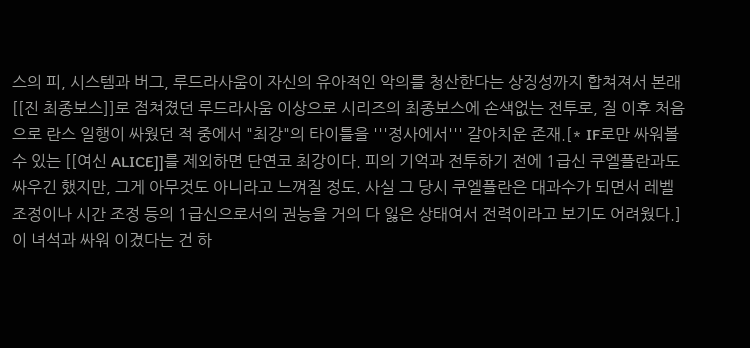스의 피, 시스템과 버그, 루드라사움이 자신의 유아적인 악의를 청산한다는 상징성까지 합쳐져서 본래 [[진 최종보스]]로 점쳐졌던 루드라사움 이상으로 시리즈의 최종보스에 손색없는 전투로, 질 이후 처음으로 란스 일행이 싸웠던 적 중에서 "최강"의 타이틀을 '''정사에서''' 갈아치운 존재.[* IF로만 싸워볼 수 있는 [[여신 ALICE]]를 제외하면 단연코 최강이다. 피의 기억과 전투하기 전에 1급신 쿠엘플란과도 싸우긴 했지만, 그게 아무것도 아니라고 느껴질 정도. 사실 그 당시 쿠엘플란은 대과수가 되면서 레벨 조정이나 시간 조정 등의 1급신으로서의 권능을 거의 다 잃은 상태여서 전력이라고 보기도 어려웠다.] 이 녀석과 싸워 이겼다는 건 하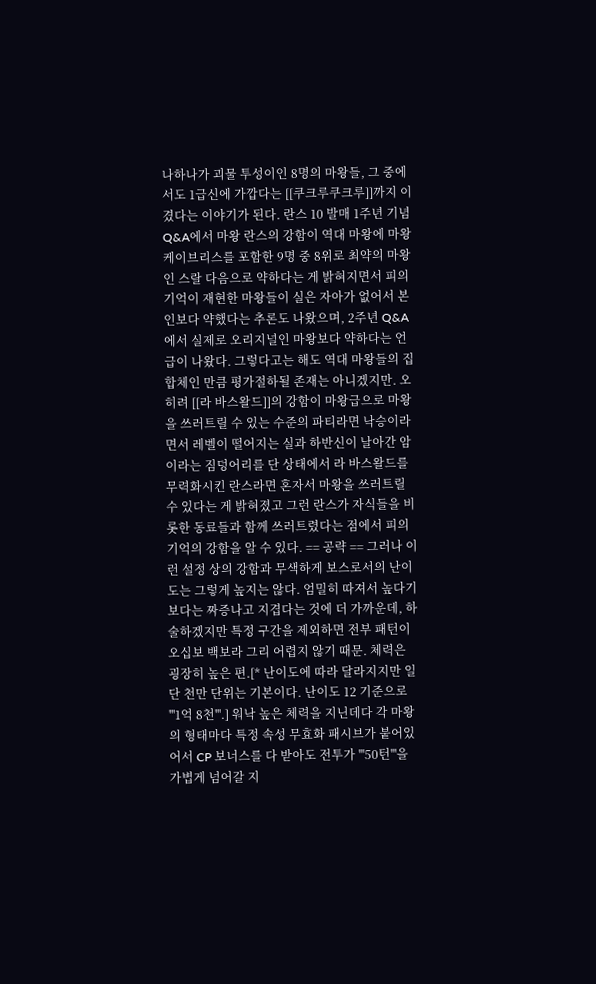나하나가 괴물 투성이인 8명의 마왕들, 그 중에서도 1급신에 가깝다는 [[쿠크루쿠크루]]까지 이겼다는 이야기가 된다. 란스 10 발매 1주년 기념 Q&A에서 마왕 란스의 강함이 역대 마왕에 마왕 케이브리스를 포함한 9명 중 8위로 최약의 마왕인 스랄 다음으로 약하다는 게 밝혀지면서 피의 기억이 재현한 마왕들이 실은 자아가 없어서 본인보다 약했다는 추론도 나왔으며, 2주년 Q&A에서 실제로 오리지널인 마왕보다 약하다는 언급이 나왔다. 그렇다고는 해도 역대 마왕들의 집합체인 만큼 평가절하될 존재는 아니겠지만. 오히려 [[라 바스왈드]]의 강함이 마왕급으로 마왕을 쓰러트릴 수 있는 수준의 파티라면 낙승이라면서 레벨이 떨어지는 실과 하반신이 날아간 암이라는 짐덩어리를 단 상태에서 라 바스왈드를 무력화시킨 란스라면 혼자서 마왕을 쓰러트릴 수 있다는 게 밝혀졌고 그런 란스가 자식들을 비롯한 동료들과 함께 쓰러트렸다는 점에서 피의 기억의 강함을 알 수 있다. == 공략 == 그러나 이런 설정 상의 강함과 무색하게 보스로서의 난이도는 그렇게 높지는 않다. 엄밀히 따져서 높다기보다는 짜증나고 지겹다는 것에 더 가까운데, 하술하겠지만 특정 구간을 제외하면 전부 패턴이 오십보 백보라 그리 어렵지 않기 때문. 체력은 굉장히 높은 편.[* 난이도에 따라 달라지지만 일단 천만 단위는 기본이다. 난이도 12 기준으로 '''1억 8천'''.] 워낙 높은 체력을 지닌데다 각 마왕의 형태마다 특정 속성 무효화 패시브가 붙어있어서 CP 보너스를 다 받아도 전투가 '''50턴'''을 가볍게 넘어갈 지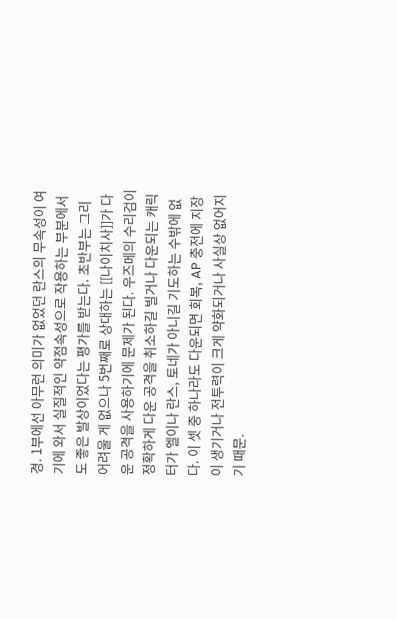경. 1부에선 아무런 의미가 없었던 란스의 무속성이 여기에 와서 실질적인 약점속성으로 작용하는 부분에서도 좋은 발상이었다는 평가를 받는다. 초반부는 그리 어려울 게 없으나 5번째로 상대하는 [[나이치사]]가 다운 공격을 사용하기에 문제가 된다. 우즈메의 수리검이 정확하게 다운 공격을 취소하길 빌거나 다운되는 캐릭터가 엘이나 란스, 토네가 아니길 기도하는 수밖에 없다. 이 셋 중 하나라도 다운되면 회복, AP 충전에 지장이 생기거나 전투력이 크게 약화되거나 사실상 없어지기 때문.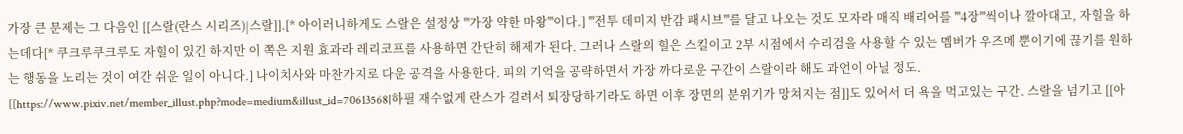가장 큰 문제는 그 다음인 [[스랄(란스 시리즈)|스랄]].[* 아이러니하게도 스랄은 설정상 '''가장 약한 마왕'''이다.] '''전투 데미지 반감 패시브'''를 달고 나오는 것도 모자라 매직 배리어를 '''4장'''씩이나 깔아대고, 자힐을 하는데다[* 쿠크루쿠크루도 자힐이 있긴 하지만 이 쪽은 지원 효과라 레리코프를 사용하면 간단히 해제가 된다. 그러나 스랄의 힐은 스킬이고 2부 시점에서 수리검을 사용할 수 있는 멤버가 우즈메 뿐이기에 끊기를 원하는 행동을 노리는 것이 여간 쉬운 일이 아니다.] 나이치사와 마찬가지로 다운 공격을 사용한다. 피의 기억을 공략하면서 가장 까다로운 구간이 스랄이라 해도 과언이 아닐 정도. [[https://www.pixiv.net/member_illust.php?mode=medium&illust_id=70613568|하필 재수없게 란스가 걸려서 퇴장당하기라도 하면 이후 장면의 분위기가 망쳐지는 점]]도 있어서 더 욕을 먹고있는 구간. 스랄을 넘기고 [[아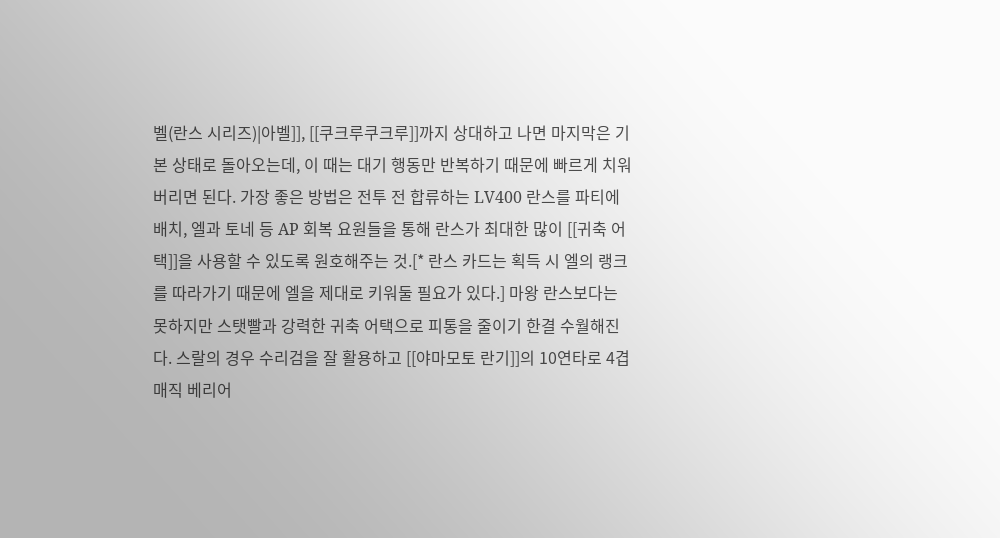벨(란스 시리즈)|아벨]], [[쿠크루쿠크루]]까지 상대하고 나면 마지막은 기본 상태로 돌아오는데, 이 때는 대기 행동만 반복하기 때문에 빠르게 치워버리면 된다. 가장 좋은 방법은 전투 전 합류하는 LV400 란스를 파티에 배치, 엘과 토네 등 AP 회복 요원들을 통해 란스가 최대한 많이 [[귀축 어택]]을 사용할 수 있도록 원호해주는 것.[* 란스 카드는 획득 시 엘의 랭크를 따라가기 때문에 엘을 제대로 키워둘 필요가 있다.] 마왕 란스보다는 못하지만 스탯빨과 강력한 귀축 어택으로 피통을 줄이기 한결 수월해진다. 스랄의 경우 수리검을 잘 활용하고 [[야마모토 란기]]의 10연타로 4겹 매직 베리어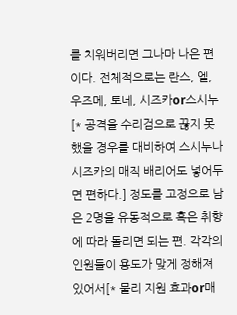를 치워버리면 그나마 나은 편이다. 전체적으로는 란스, 엘, 우즈메, 토네, 시즈카or스시누[* 공격을 수리검으로 끊지 못했을 경우를 대비하여 스시누나 시즈카의 매직 배리어도 넣어두면 편하다.] 정도를 고정으로 남은 2명을 유동적으로 혹은 취향에 따라 돌리면 되는 편. 각각의 인원들이 용도가 맞게 정해져 있어서[* 물리 지원 효과or매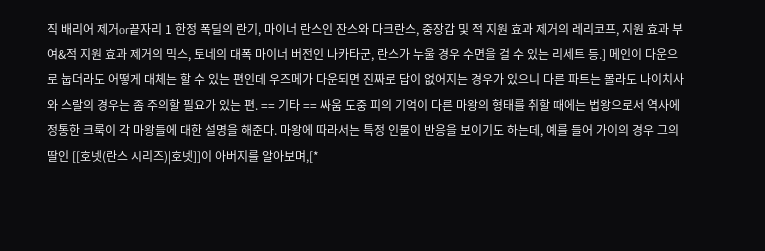직 배리어 제거or끝자리 1 한정 폭딜의 란기, 마이너 란스인 잔스와 다크란스, 중장갑 및 적 지원 효과 제거의 레리코프, 지원 효과 부여&적 지원 효과 제거의 믹스, 토네의 대폭 마이너 버전인 나카타군, 란스가 누울 경우 수면을 걸 수 있는 리세트 등.] 메인이 다운으로 눕더라도 어떻게 대체는 할 수 있는 편인데 우즈메가 다운되면 진짜로 답이 없어지는 경우가 있으니 다른 파트는 몰라도 나이치사와 스랄의 경우는 좀 주의할 필요가 있는 편. == 기타 == 싸움 도중 피의 기억이 다른 마왕의 형태를 취할 때에는 법왕으로서 역사에 정통한 크룩이 각 마왕들에 대한 설명을 해준다. 마왕에 따라서는 특정 인물이 반응을 보이기도 하는데, 예를 들어 가이의 경우 그의 딸인 [[호넷(란스 시리즈)|호넷]]이 아버지를 알아보며,[*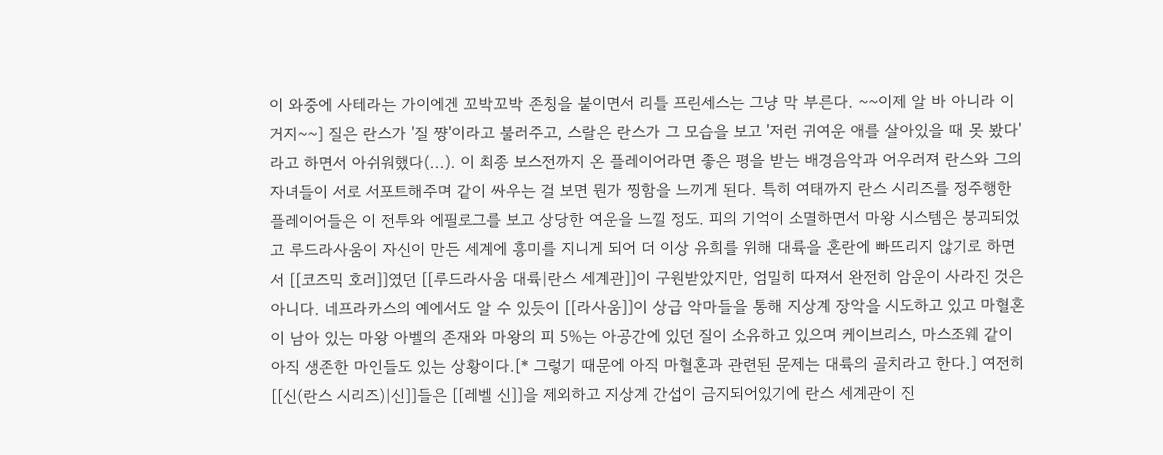이 와중에 사테라는 가이에겐 꼬박꼬박 존칭을 붙이면서 리틀 프린세스는 그냥 막 부른다. ~~이제 알 바 아니라 이거지~~] 질은 란스가 '질 쨩'이라고 불러주고, 스랄은 란스가 그 모습을 보고 '저런 귀여운 애를 살아있을 때 못 봤다'라고 하면서 아쉬워했다(...). 이 최종 보스전까지 온 플레이어라면 좋은 평을 받는 배경음악과 어우러져 란스와 그의 자녀들이 서로 서포트해주며 같이 싸우는 걸 보면 뭔가 찡함을 느끼게 된다. 특히 여태까지 란스 시리즈를 정주행한 플레이어들은 이 전투와 에필로그를 보고 상당한 여운을 느낄 정도. 피의 기억이 소멸하면서 마왕 시스템은 붕괴되었고 루드라사움이 자신이 만든 세계에 흥미를 지니게 되어 더 이상 유희를 위해 대륙을 혼란에 빠뜨리지 않기로 하면서 [[코즈믹 호러]]였던 [[루드라사움 대륙|란스 세계관]]이 구원받았지만, 엄밀히 따져서 완전히 암운이 사라진 것은 아니다. 네프라카스의 예에서도 알 수 있듯이 [[라사움]]이 상급 악마들을 통해 지상계 장악을 시도하고 있고 마혈혼이 남아 있는 마왕 아벨의 존재와 마왕의 피 5%는 아공간에 있던 질이 소유하고 있으며 케이브리스, 마스조웨 같이 아직 생존한 마인들도 있는 상황이다.[* 그렇기 때문에 아직 마혈혼과 관련된 문제는 대륙의 골치라고 한다.] 여전히 [[신(란스 시리즈)|신]]들은 [[레벨 신]]을 제외하고 지상계 간섭이 금지되어있기에 란스 세계관이 진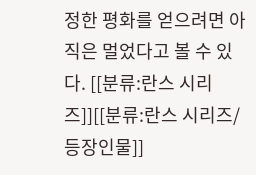정한 평화를 얻으려면 아직은 멀었다고 볼 수 있다. [[분류:란스 시리즈]][[분류:란스 시리즈/등장인물]]